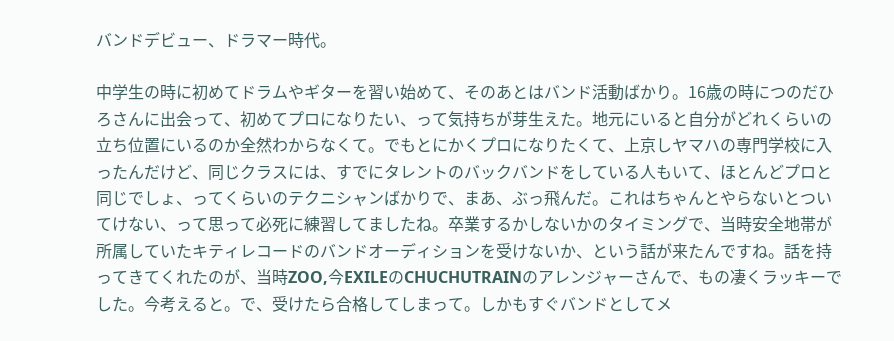バンドデビュー、ドラマー時代。

中学生の時に初めてドラムやギターを習い始めて、そのあとはバンド活動ばかり。16歳の時につのだひろさんに出会って、初めてプロになりたい、って気持ちが芽生えた。地元にいると自分がどれくらいの立ち位置にいるのか全然わからなくて。でもとにかくプロになりたくて、上京しヤマハの専門学校に入ったんだけど、同じクラスには、すでにタレントのバックバンドをしている人もいて、ほとんどプロと同じでしょ、ってくらいのテクニシャンばかりで、まあ、ぶっ飛んだ。これはちゃんとやらないとついてけない、って思って必死に練習してましたね。卒業するかしないかのタイミングで、当時安全地帯が所属していたキティレコードのバンドオーディションを受けないか、という話が来たんですね。話を持ってきてくれたのが、当時ZOO,今EXILEのCHUCHUTRAINのアレンジャーさんで、もの凄くラッキーでした。今考えると。で、受けたら合格してしまって。しかもすぐバンドとしてメ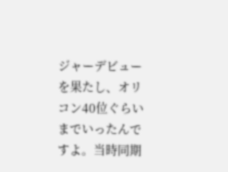ジャーデビューを果たし、オリコン40位ぐらいまでいったんですよ。当時同期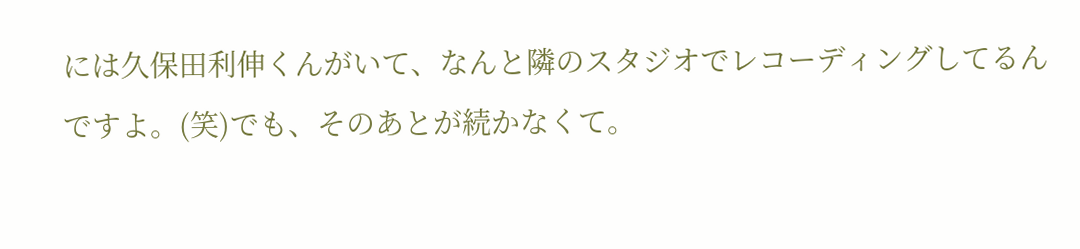には久保田利伸くんがいて、なんと隣のスタジオでレコーディングしてるんですよ。(笑)でも、そのあとが続かなくて。